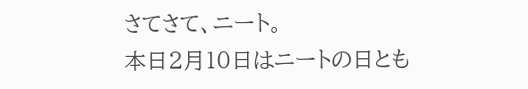さてさて、ニート。
本日2月10日はニートの日とも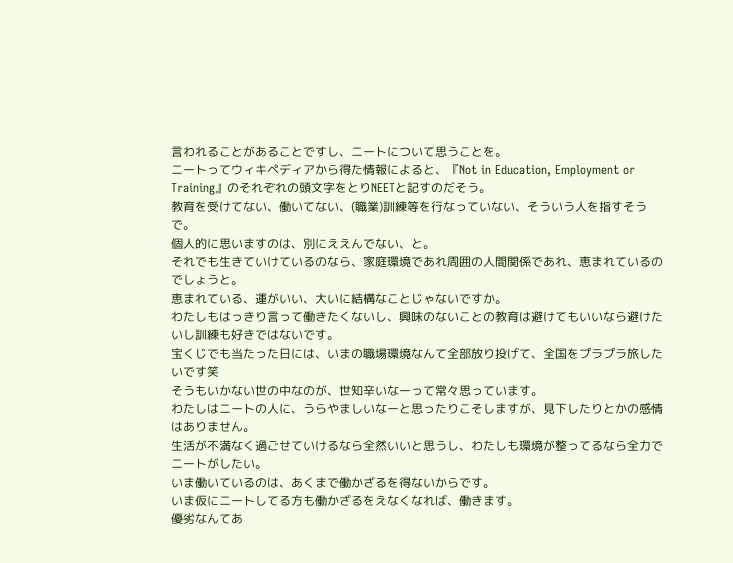言われることがあることですし、ニートについて思うことを。
ニートってウィキペディアから得た情報によると、『Not in Education, Employment or Training』のそれぞれの頭文字をとりNEETと記すのだそう。
教育を受けてない、働いてない、(職業)訓練等を行なっていない、そういう人を指すそうで。
個人的に思いますのは、別にええんでない、と。
それでも生きていけているのなら、家庭環境であれ周囲の人間関係であれ、恵まれているのでしょうと。
恵まれている、運がいい、大いに結構なことじゃないですか。
わたしもはっきり言って働きたくないし、興味のないことの教育は避けてもいいなら避けたいし訓練も好きではないです。
宝くじでも当たった日には、いまの職場環境なんて全部放り投げて、全国をプラプラ旅したいです笑
そうもいかない世の中なのが、世知辛いなーって常々思っています。
わたしはニートの人に、うらやましいなーと思ったりこそしますが、見下したりとかの感情はありません。
生活が不満なく過ごせていけるなら全然いいと思うし、わたしも環境が整ってるなら全力でニートがしたい。
いま働いているのは、あくまで働かざるを得ないからです。
いま仮にニートしてる方も働かざるをえなくなれば、働きます。
優劣なんてあ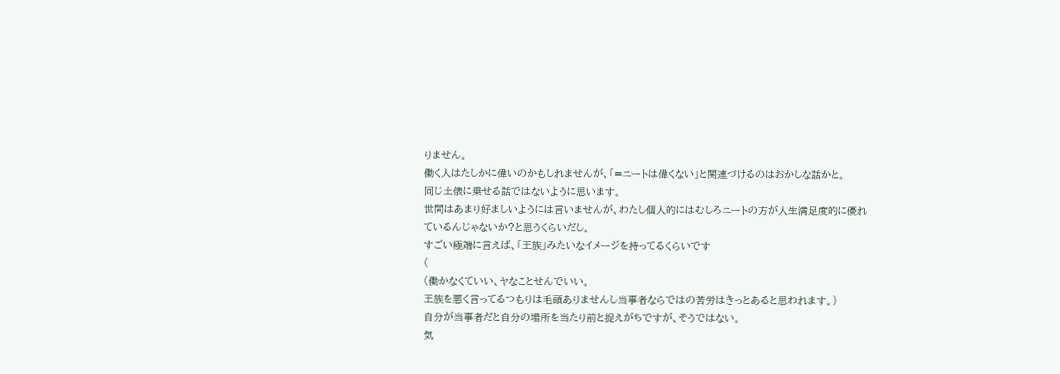りません。
働く人はたしかに偉いのかもしれませんが、「=ニートは偉くない」と関連づけるのはおかしな話かと。
同じ土俵に乗せる話ではないように思います。
世間はあまり好ましいようには言いませんが、わたし個人的にはむしろニートの方が人生満足度的に優れているんじゃないか?と思うくらいだし。
すごい極端に言えば、「王族」みたいなイメージを持ってるくらいです
(
(働かなくていい、ヤなことせんでいい。
王族を悪く言ってるつもりは毛頭ありませんし当事者ならではの苦労はきっとあると思われます。)
自分が当事者だと自分の場所を当たり前と捉えがちですが、そうではない。
気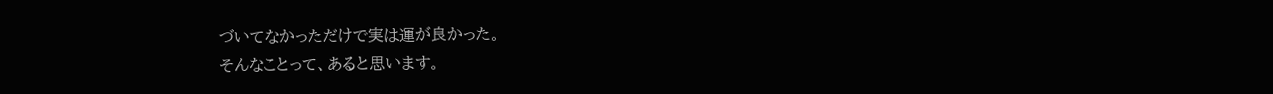づいてなかっただけで実は運が良かった。
そんなことって、あると思います。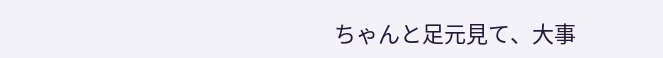ちゃんと足元見て、大事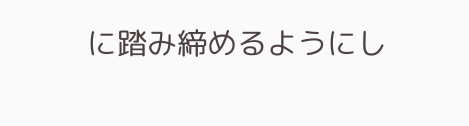に踏み締めるようにし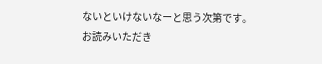ないといけないなーと思う次第です。
お読みいただき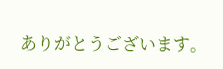ありがとうございます。